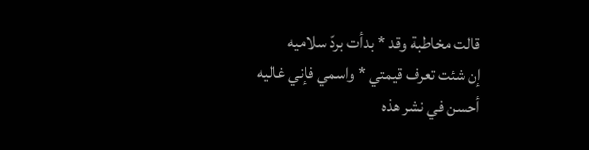قالت مخاطبة وقد * بدأت بردّ سلاميه
إن شئت تعرف قيمتي * واسمي فإني غاليه
أحسن في نشر هذه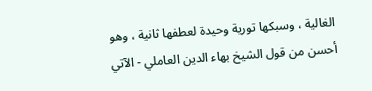الغالية ، وسبكها تورية وحيدة لعطفها ثانية ، وهو أحسن من قول الشيخ بهاء الدين العاملي - الآتي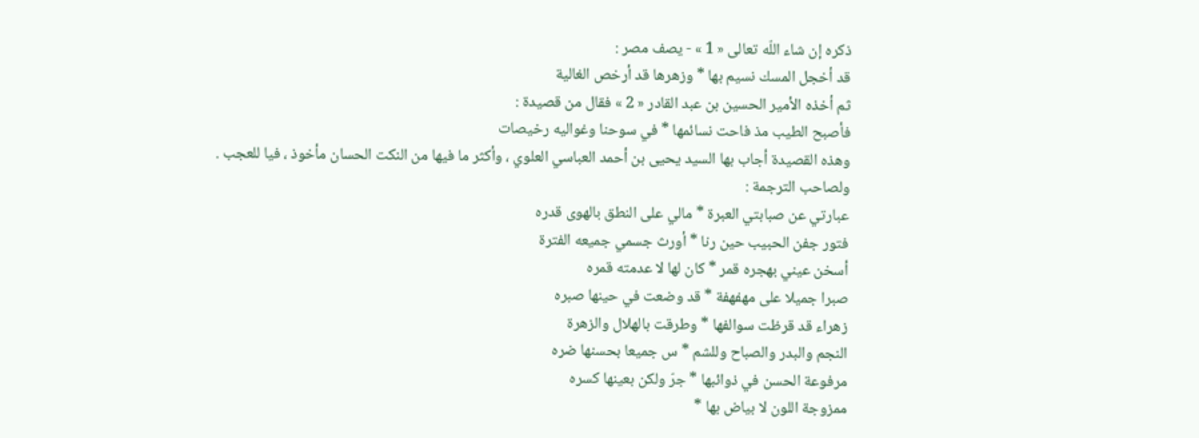ذكره إن شاء اللّه تعالى « 1 » - يصف مصر :
قد أخجل المسك نسيم بها * وزهرها قد أرخص الغالية
ثم أخذه الأمير الحسين بن عبد القادر « 2 » فقال من قصيدة :
فأصبح الطيب مذ فاحت نسائمها * في سوحنا وغواليه رخيصات
وهذه القصيدة أجاب بها السيد يحيى بن أحمد العباسي العلوي ، وأكثر ما فيها من النكت الحسان مأخوذ ، فيا للعجب .
ولصاحب الترجمة :
عبارتي عن صبابتي العبرة * مالي على النطق بالهوى قدره
فتور جفن الحبيب حين رنا * أورث جسمي جميعه الفترة
أسخن عيني بهجره قمر * كان لها لا عدمته قمره
صبرا جميلا على مهفهفة * قد وضعت في حينها صبره
زهراء قد قرظت سوالفها * وطرقت بالهلال والزهرة
النجم والبدر والصباح وللشم * س جميعا بحسنها ضره
مرفوعة الحسن في ذوائبها * جرّ ولكن بعينها كسره
ممزوجة اللون لا بياض بها *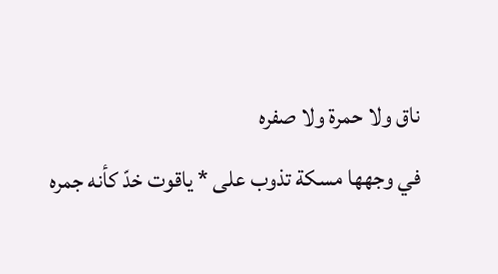ناق ولا حمرة ولا صفره
في وجهها مسكة تذوب على * ياقوت خدّ كأنه جمره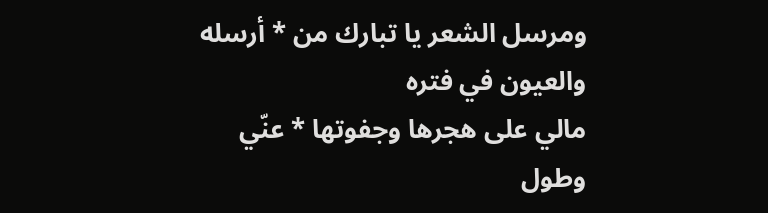ومرسل الشعر يا تبارك من * أرسله والعيون في فتره
مالي على هجرها وجفوتها * عنّي وطول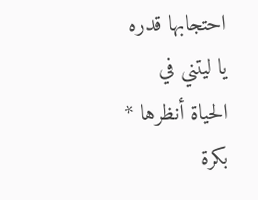احتجابها قدره
يا ليتني في الحياة أنظرها * بكرة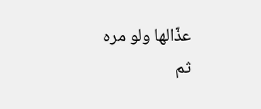عذّالها ولو مره
ثم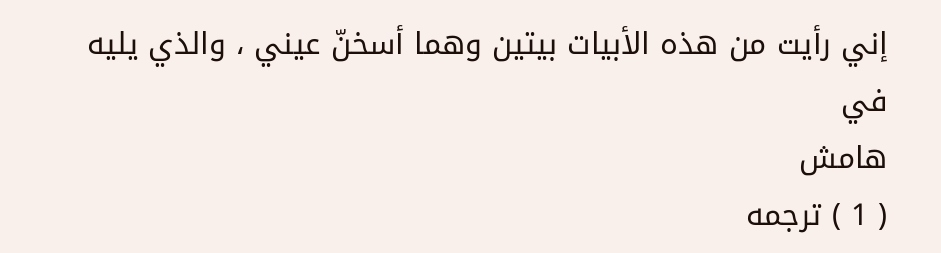إني رأيت من هذه الأبيات بيتين وهما أسخنّ عيني ، والذي يليه في
هامش
( 1 ) ترجمه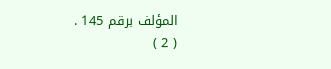المؤلف برقم 145 .
( 2 )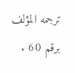ترجمه المؤلف برقم 60 .